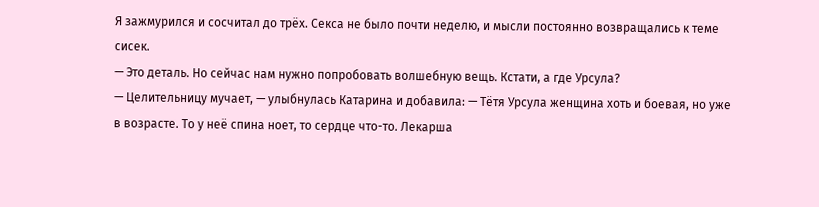Я зажмурился и сосчитал до трёх. Секса не было почти неделю, и мысли постоянно возвращались к теме сисек.
— Это деталь. Но сейчас нам нужно попробовать волшебную вещь. Кстати, а где Урсула?
— Целительницу мучает, — улыбнулась Катарина и добавила: — Тётя Урсула женщина хоть и боевая, но уже в возрасте. То у неё спина ноет, то сердце что-то. Лекарша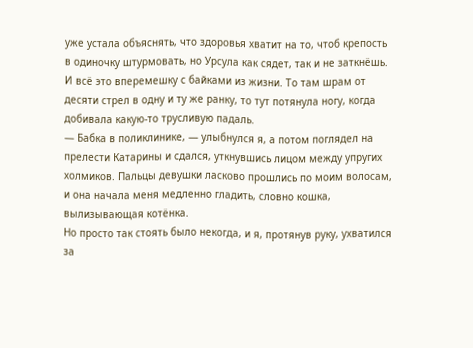уже устала объяснять, что здоровья хватит на то, чтоб крепость в одиночку штурмовать, но Урсула как сядет, так и не заткнёшь. И всё это вперемешку с байками из жизни. То там шрам от десяти стрел в одну и ту же ранку, то тут потянула ногу, когда добивала какую-то трусливую падаль.
— Бабка в поликлинике, — улыбнулся я, а потом поглядел на прелести Катарины и сдался, уткнувшись лицом между упругих холмиков. Пальцы девушки ласково прошлись по моим волосам, и она начала меня медленно гладить, словно кошка, вылизывающая котёнка.
Но просто так стоять было некогда, и я, протянув руку, ухватился за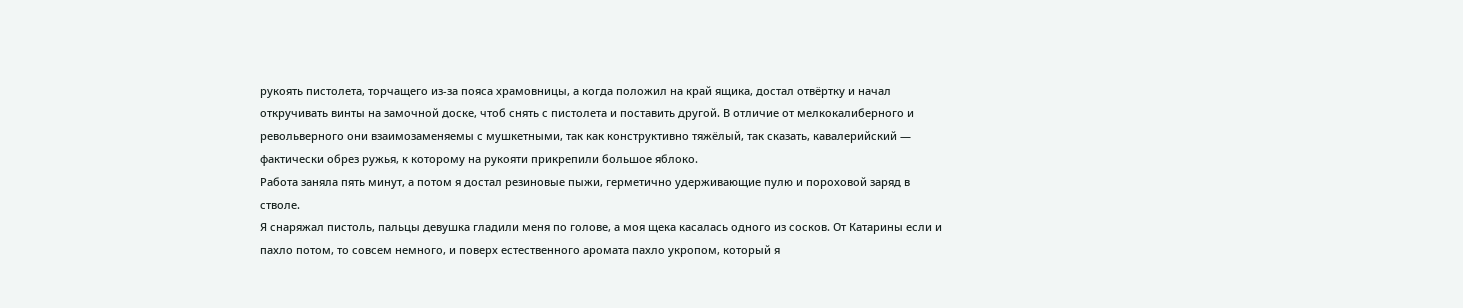рукоять пистолета, торчащего из-за пояса храмовницы, а когда положил на край ящика, достал отвёртку и начал откручивать винты на замочной доске, чтоб снять с пистолета и поставить другой. В отличие от мелкокалиберного и револьверного они взаимозаменяемы с мушкетными, так как конструктивно тяжёлый, так сказать, кавалерийский — фактически обрез ружья, к которому на рукояти прикрепили большое яблоко.
Работа заняла пять минут, а потом я достал резиновые пыжи, герметично удерживающие пулю и пороховой заряд в стволе.
Я снаряжал пистоль, пальцы девушка гладили меня по голове, а моя щека касалась одного из сосков. От Катарины если и пахло потом, то совсем немного, и поверх естественного аромата пахло укропом, который я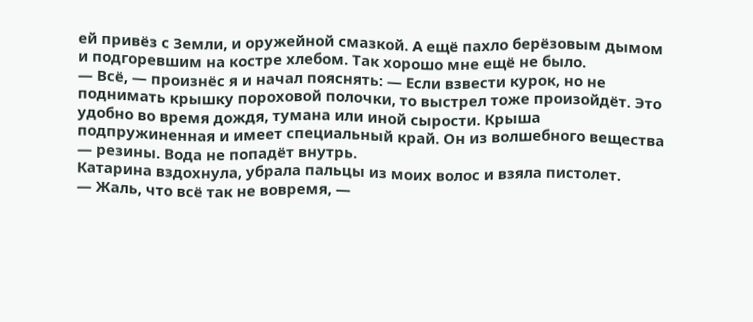ей привёз с Земли, и оружейной смазкой. А ещё пахло берёзовым дымом и подгоревшим на костре хлебом. Так хорошо мне ещё не было.
— Всё, — произнёс я и начал пояснять: — Если взвести курок, но не поднимать крышку пороховой полочки, то выстрел тоже произойдёт. Это удобно во время дождя, тумана или иной сырости. Крыша подпружиненная и имеет специальный край. Он из волшебного вещества — резины. Вода не попадёт внутрь.
Катарина вздохнула, убрала пальцы из моих волос и взяла пистолет.
— Жаль, что всё так не вовремя, —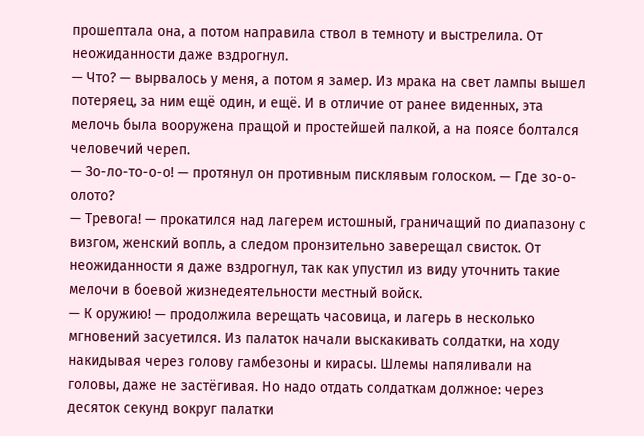прошептала она, а потом направила ствол в темноту и выстрелила. От неожиданности даже вздрогнул.
— Что? — вырвалось у меня, а потом я замер. Из мрака на свет лампы вышел потеряец, за ним ещё один, и ещё. И в отличие от ранее виденных, эта мелочь была вооружена пращой и простейшей палкой, а на поясе болтался человечий череп.
— Зо-ло-то-о-о! — протянул он противным писклявым голоском. — Где зо-о-олото?
— Тревога! — прокатился над лагерем истошный, граничащий по диапазону с визгом, женский вопль, а следом пронзительно заверещал свисток. От неожиданности я даже вздрогнул, так как упустил из виду уточнить такие мелочи в боевой жизнедеятельности местный войск.
— К оружию! — продолжила верещать часовица, и лагерь в несколько мгновений засуетился. Из палаток начали выскакивать солдатки, на ходу накидывая через голову гамбезоны и кирасы. Шлемы напяливали на головы, даже не застёгивая. Но надо отдать солдаткам должное: через десяток секунд вокруг палатки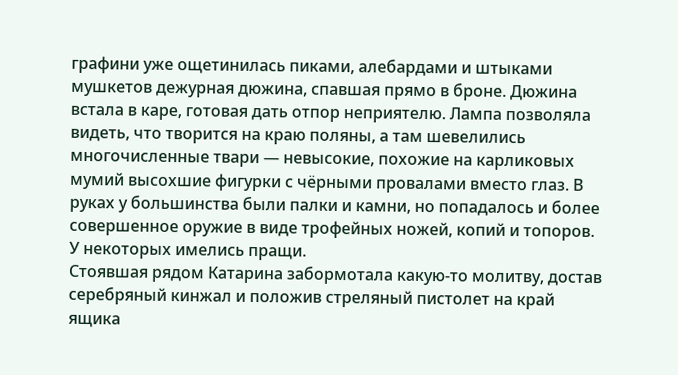графини уже ощетинилась пиками, алебардами и штыками мушкетов дежурная дюжина, спавшая прямо в броне. Дюжина встала в каре, готовая дать отпор неприятелю. Лампа позволяла видеть, что творится на краю поляны, а там шевелились многочисленные твари — невысокие, похожие на карликовых мумий высохшие фигурки с чёрными провалами вместо глаз. В руках у большинства были палки и камни, но попадалось и более совершенное оружие в виде трофейных ножей, копий и топоров. У некоторых имелись пращи.
Стоявшая рядом Катарина забормотала какую-то молитву, достав серебряный кинжал и положив стреляный пистолет на край ящика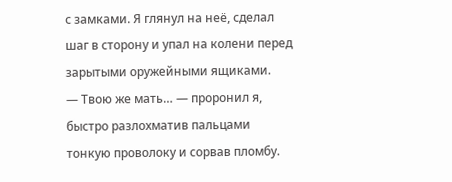с замками. Я глянул на неё, сделал шаг в сторону и упал на колени перед зарытыми оружейными ящиками.
— Твою же мать… — проронил я, быстро разлохматив пальцами тонкую проволоку и сорвав пломбу.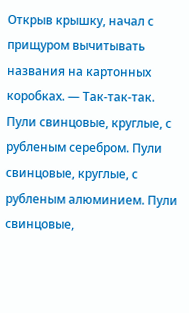Открыв крышку, начал с прищуром вычитывать названия на картонных коробках. — Так-так-так. Пули свинцовые, круглые, с рубленым серебром. Пули свинцовые, круглые, с рубленым алюминием. Пули свинцовые,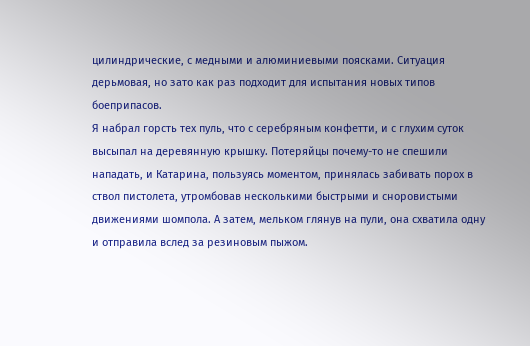цилиндрические, с медными и алюминиевыми поясками. Ситуация дерьмовая, но зато как раз подходит для испытания новых типов боеприпасов.
Я набрал горсть тех пуль, что с серебряным конфетти, и с глухим суток высыпал на деревянную крышку. Потеряйцы почему-то не спешили нападать, и Катарина, пользуясь моментом, принялась забивать порох в ствол пистолета, утромбовав несколькими быстрыми и сноровистыми движениями шомпола. А затем, мельком глянув на пули, она схватила одну и отправила вслед за резиновым пыжом.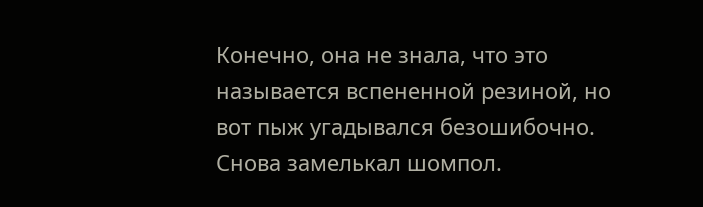Конечно, она не знала, что это называется вспененной резиной, но вот пыж угадывался безошибочно. Снова замелькал шомпол.